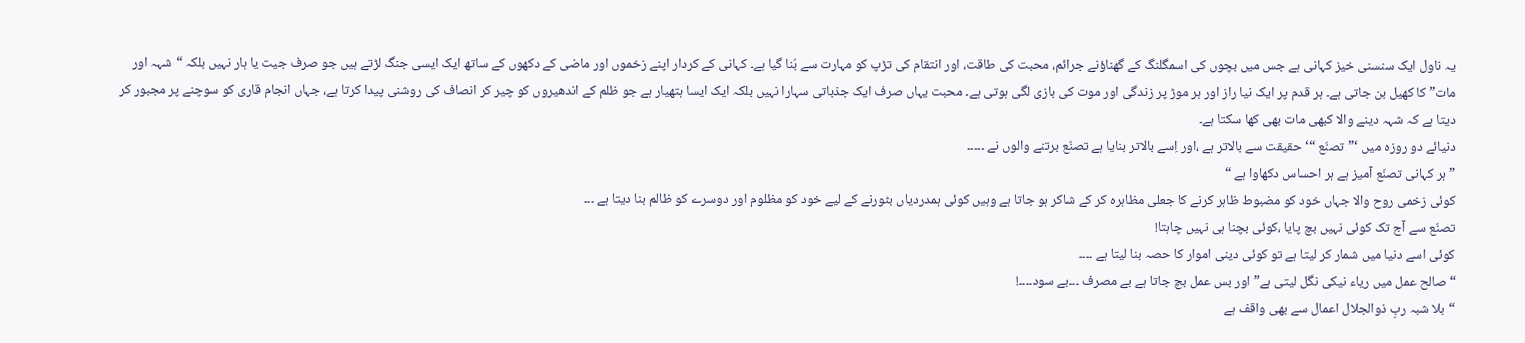یہ ناول ایک سنسنی خیز کہانی ہے جس میں بچوں کی اسمگلنگ کے گھناؤنے جرائم، محبت کی طاقت، اور انتقام کی تڑپ کو مہارت سے بُنا گیا ہے۔ کہانی کے کردار اپنے زخموں اور ماضی کے دکھوں کے ساتھ ایک ایسی جنگ لڑتے ہیں جو صرف جیت یا ہار نہیں بلکہ “شہہ اور مات” کا کھیل بن جاتی ہے۔ ہر قدم پر ایک نیا راز اور ہر موڑ پر زندگی اور موت کی بازی لگی ہوتی ہے۔ محبت یہاں صرف ایک جذباتی سہارا نہیں بلکہ ایک ایسا ہتھیار ہے جو ظلم کے اندھیروں کو چیر کر انصاف کی روشنی پیدا کرتا ہے، جہاں انجام قاری کو سوچنے پر مجبور کر دیتا ہے کہ شہہ دینے والا کبھی مات بھی کھا سکتا ہے۔
دنیائے دو روزہ میں ‘”تصنّع “‘ حقیقت سے بالاتر ہے ،اور اِسے بالاتر بنایا ہے تصنّع برتنے والوں نے ۔۔۔۔۔
” ہر کہانی تصنّع آمیز ہے ہر احساس دکھاوا ہے “
کوئی زخمی روح والا جہاں خود کو مضبوط ظاہر کرنے کا جعلی مظاہرہ کر کے شاکر ہو جاتا ہے وہیں کوئی ہمدردیاں بٹورنے کے لیے خود کو مظلوم اور دوسرے کو ظالم بنا دیتا ہے ۔۔۔
تصنّع سے آج تک کوئی نہیں بچ پایا ،کوئی بچنا ہی نہیں چاہتا!
کوئی اسے دنیا میں شمار کر لیتا ہے تو کوئی دینی اموار کا حصہ بنا لیتا ہے ۔۔۔۔
“صالح عمل میں ریاء نیکی نگل لیتی ہے” اور بس عمل بچ جاتا ہے بے مصرف ۔۔۔بے سود۔۔۔۔!
“بلا شبہ ربِ ذوالجلال اعمال سے بھی واقف ہے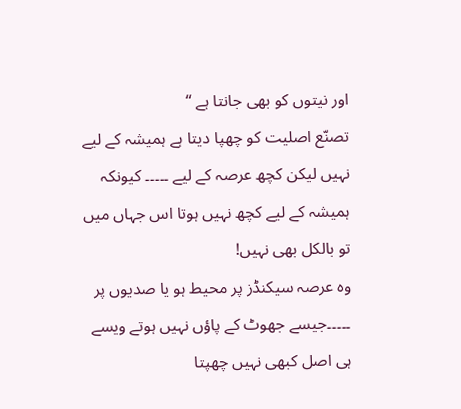اور نیتوں کو بھی جانتا ہے “
تصنّع اصلیت کو چھپا دیتا ہے ہمیشہ کے لیے نہیں لیکن کچھ عرصہ کے لیے ۔۔۔۔۔ کیونکہ ہمیشہ کے لیے کچھ نہیں ہوتا اس جہاں میں تو بالکل بھی نہیں!
وہ عرصہ سیکنڈز پر محیط ہو یا صدیوں پر ۔۔۔۔۔جیسے جھوٹ کے پاؤں نہیں ہوتے ویسے ہی اصل کبھی نہیں چھپتا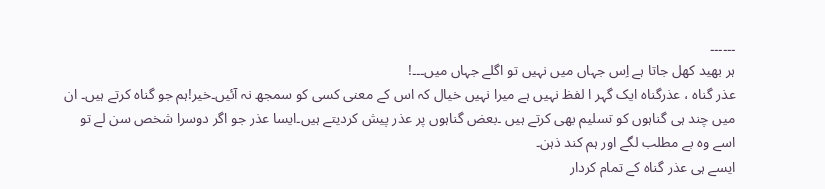۔۔۔۔۔۔
ہر بھید کھل جاتا ہے اِس جہاں میں نہیں تو اگلے جہاں میں۔۔۔!
عذر گناہ ، عذرگناہ ایک گہر ا لفظ نہیں ہے میرا نہیں خیال کہ اس کے معنی کسی کو سمجھ نہ آئیں۔خیر!ہم جو گناہ کرتے ہیں۔ ان میں چند ہی گناہوں کو تسلیم بھی کرتے ہیں ۔بعض گناہوں پر عذر پیش کردیتے ہیں۔ایسا عذر جو اگر دوسرا شخص سن لے تو اسے وہ بے مطلب لگے اور ہم کند ذہن۔
ایسے ہی عذر گناہ کے تمام کردار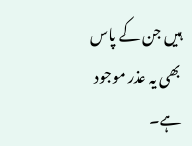ہیں جن کے پاس بھی یہ عذر موجود ہے۔